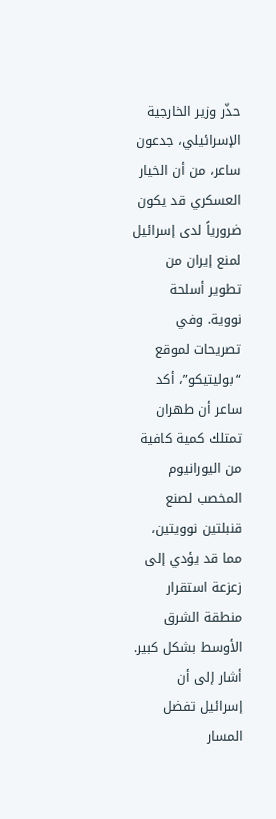حذّر وزير الخارجية الإسرائيلي، جدعون ساعر، من أن الخيار العسكري قد يكون ضرورياً لدى إسرائيل لمنع إيران من تطوير أسلحة نووية. وفي تصريحات لموقع “بوليتيكو”، أكد ساعر أن طهران تمتلك كمية كافية من اليورانيوم المخصب لصنع قنبلتين نوويتين، مما قد يؤدي إلى زعزعة استقرار منطقة الشرق الأوسط بشكل كبير.
أشار إلى أن إسرائيل تفضل المسار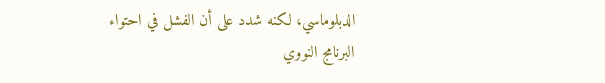الدبلوماسي، لكنه شدد على أن الفشل في احتواء البرنامج النووي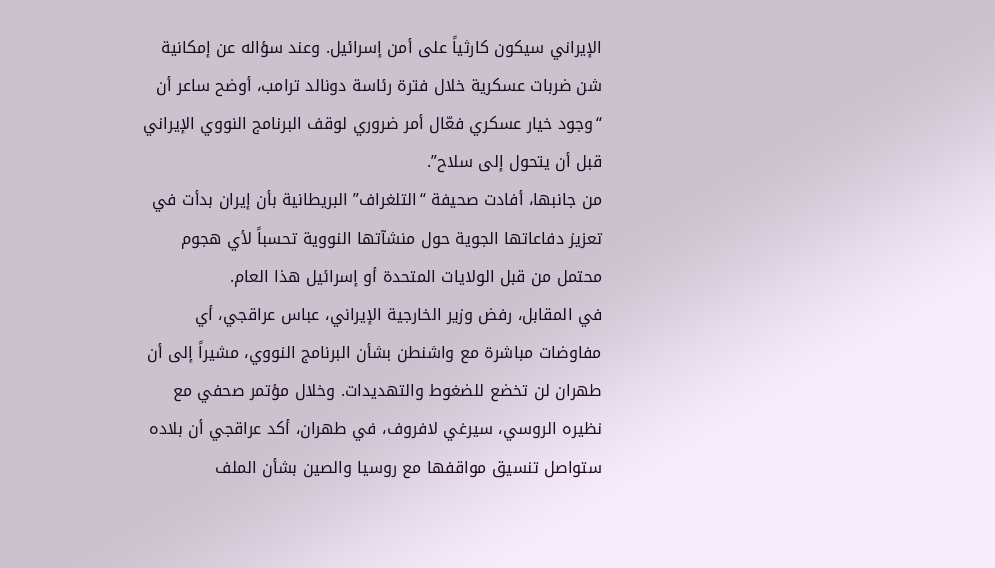الإيراني سيكون كارثياً على أمن إسرائيل. وعند سؤاله عن إمكانية شن ضربات عسكرية خلال فترة رئاسة دونالد ترامب، أوضح ساعر أن “وجود خيار عسكري فعّال أمر ضروري لوقف البرنامج النووي الإيراني قبل أن يتحول إلى سلاح”.
من جانبها، أفادت صحيفة “التلغراف” البريطانية بأن إيران بدأت في تعزيز دفاعاتها الجوية حول منشآتها النووية تحسباً لأي هجوم محتمل من قبل الولايات المتحدة أو إسرائيل هذا العام.
في المقابل، رفض وزير الخارجية الإيراني، عباس عراقجي، أي مفاوضات مباشرة مع واشنطن بشأن البرنامج النووي، مشيراً إلى أن طهران لن تخضع للضغوط والتهديدات. وخلال مؤتمر صحفي مع نظيره الروسي، سيرغي لافروف، في طهران، أكد عراقجي أن بلاده ستواصل تنسيق مواقفها مع روسيا والصين بشأن الملف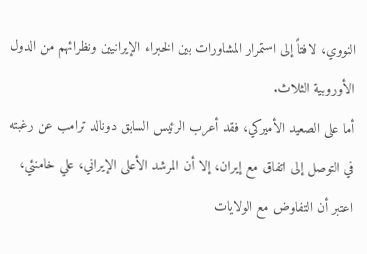النووي، لافتاً إلى استمرار المشاورات بين الخبراء الإيرانيين ونظرائهم من الدول الأوروبية الثلاث.
أما على الصعيد الأميركي، فقد أعرب الرئيس السابق دونالد ترامب عن رغبته في التوصل إلى اتفاق مع إيران، إلا أن المرشد الأعلى الإيراني، علي خامنئي، اعتبر أن التفاوض مع الولايات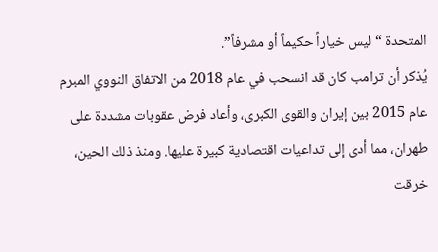المتحدة “ليس خياراً حكيماً أو مشرفاً”.
يُذكر أن ترامب كان قد انسحب في عام 2018 من الاتفاق النووي المبرم عام 2015 بين إيران والقوى الكبرى، وأعاد فرض عقوبات مشددة على طهران، مما أدى إلى تداعيات اقتصادية كبيرة عليها. ومنذ ذلك الحين، خرقت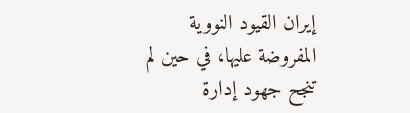إيران القيود النووية المفروضة عليها، في حين لم تنجح جهود إدارة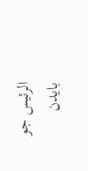الرئيس جو بايدن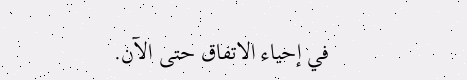في إحياء الاتفاق حتى الآن.